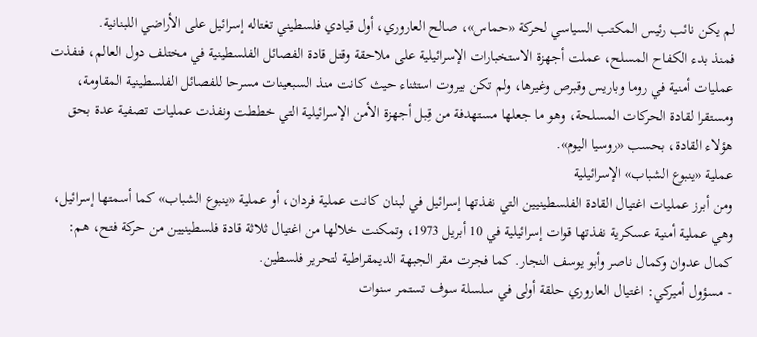لم يكن نائب رئيس المكتب السياسي لحركة «حماس»، صالح العاروري، أول قيادي فلسطيني تغتاله إسرائيل على الأراضي اللبنانية.
فمنذ بدء الكفاح المسلح، عملت أجهزة الاستخبارات الإسرائيلية على ملاحقة وقتل قادة الفصائل الفلسطينية في مختلف دول العالم، فنفذت عمليات أمنية في روما وباريس وقبرص وغيرها، ولم تكن بيروت استثناء حيث كانت منذ السبعينات مسرحا للفصائل الفلسطينية المقاومة، ومستقرا لقادة الحركات المسلحة، وهو ما جعلها مستهدفة من قِبل أجهزة الأمن الإسرائيلية التي خططت ونفذت عمليات تصفية عدة بحق هؤلاء القادة، بحسب «روسيا اليوم».
عملية «ينبوع الشباب» الإسرائيلية
ومن أبرز عمليات اغتيال القادة الفلسطينيين التي نفذتها إسرائيل في لبنان كانت عملية فردان، أو عملية «ينبوع الشباب» كما أسمتها إسرائيل، وهي عملية أمنية عسكرية نفذتها قوات إسرائيلية في 10 أبريل 1973، وتمكنت خلالها من اغتيال ثلاثة قادة فلسطينيين من حركة فتح، هم: كمال عدوان وكمال ناصر وأبو يوسف النجار. كما فجرت مقر الجبهة الديمقراطية لتحرير فلسطين.
- مسؤول أميركي: اغتيال العاروري حلقة أولى في سلسلة سوف تستمر سنوات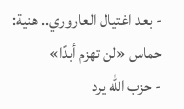- بعد اغتيال العاروري.. هنية: حماس «لن تهزم أبدًا»
- حزب الله يرد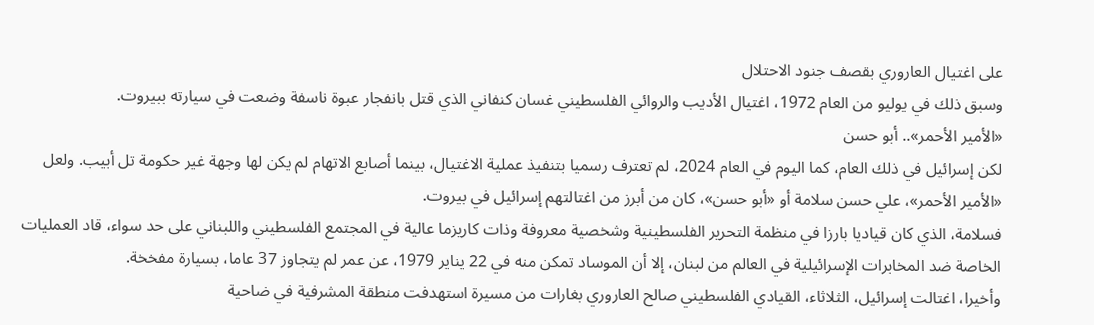على اغتيال العاروري بقصف جنود الاحتلال
وسبق ذلك في يوليو من العام 1972، اغتيال الأديب والروائي الفلسطيني غسان كنفاني الذي قتل بانفجار عبوة ناسفة وضعت في سيارته ببيروت.
«الأمير الأحمر».. أبو حسن
لكن إسرائيل في ذلك العام، كما اليوم في العام 2024، لم تعترف رسميا بتنفيذ عملية الاغتيال، بينما أصابع الاتهام لم يكن لها وجهة غير حكومة تل أبيب. ولعل «الأمير الأحمر»، علي حسن سلامة أو «أبو حسن»، كان من أبرز من اغتالتهم إسرائيل في بيروت.
فسلامة، الذي كان قياديا بارزا في منظمة التحرير الفلسطينية وشخصية معروفة وذات كاريزما عالية في المجتمع الفلسطيني واللبناني على حد سواء، قاد العمليات الخاصة ضد المخابرات الإسرائيلية في العالم من لبنان، إلا أن الموساد تمكن منه في 22 يناير 1979، عن عمر لم يتجاوز 37 عاما، بسيارة مفخخة.
وأخيرا، اغتالت إسرائيل، الثلاثاء، القيادي الفلسطيني صالح العاروري بغارات من مسيرة استهدفت منطقة المشرفية في ضاحية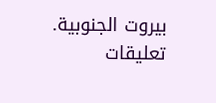بيروت الجنوبية.
تعليقات